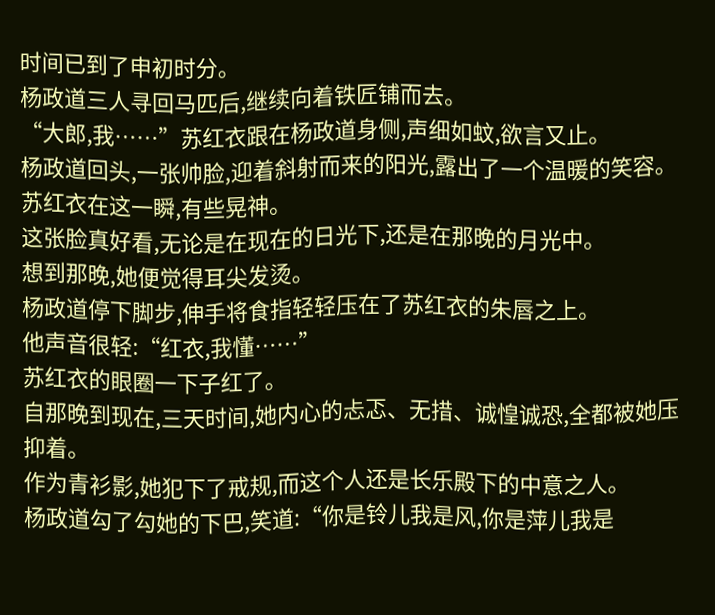时间已到了申初时分。
杨政道三人寻回马匹后,继续向着铁匠铺而去。
“大郎,我……”苏红衣跟在杨政道身侧,声细如蚊,欲言又止。
杨政道回头,一张帅脸,迎着斜射而来的阳光,露出了一个温暖的笑容。
苏红衣在这一瞬,有些晃神。
这张脸真好看,无论是在现在的日光下,还是在那晚的月光中。
想到那晚,她便觉得耳尖发烫。
杨政道停下脚步,伸手将食指轻轻压在了苏红衣的朱唇之上。
他声音很轻:“红衣,我懂……”
苏红衣的眼圈一下子红了。
自那晚到现在,三天时间,她内心的忐忑、无措、诚惶诚恐,全都被她压抑着。
作为青衫影,她犯下了戒规,而这个人还是长乐殿下的中意之人。
杨政道勾了勾她的下巴,笑道:“你是铃儿我是风,你是萍儿我是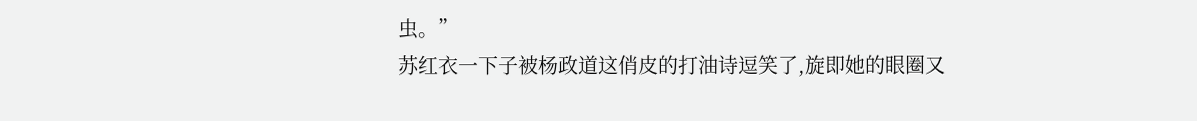虫。”
苏红衣一下子被杨政道这俏皮的打油诗逗笑了,旋即她的眼圈又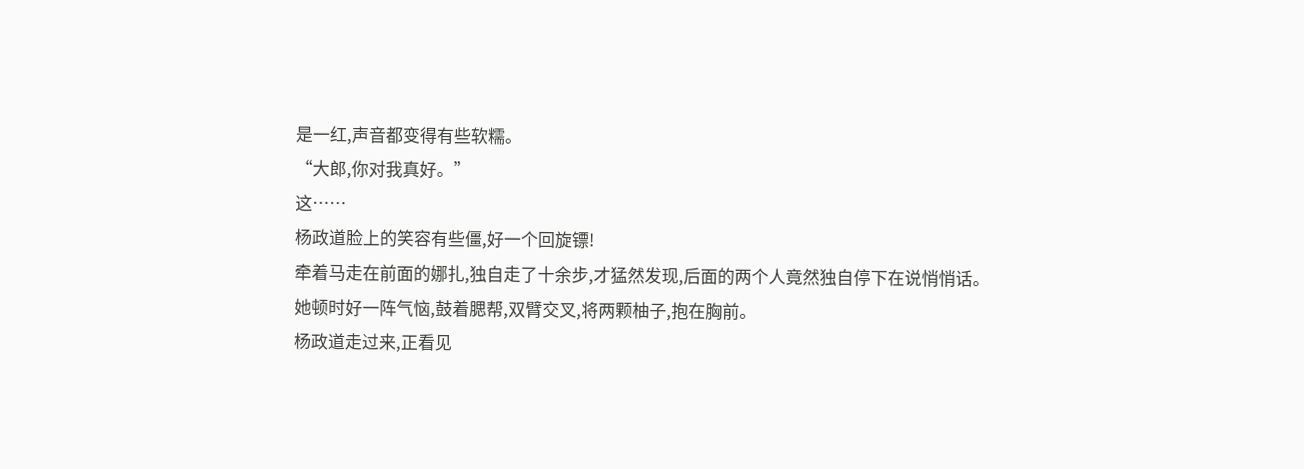是一红,声音都变得有些软糯。
“大郎,你对我真好。”
这……
杨政道脸上的笑容有些僵,好一个回旋镖!
牵着马走在前面的娜扎,独自走了十余步,才猛然发现,后面的两个人竟然独自停下在说悄悄话。
她顿时好一阵气恼,鼓着腮帮,双臂交叉,将两颗柚子,抱在胸前。
杨政道走过来,正看见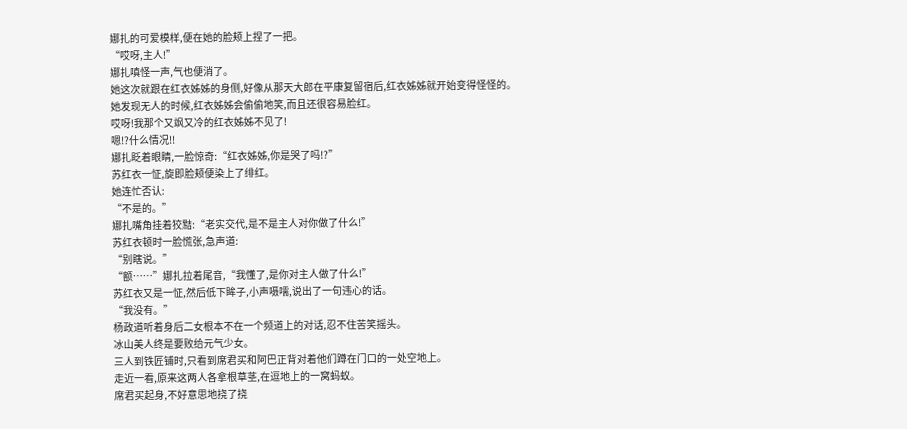娜扎的可爱模样,便在她的脸颊上捏了一把。
“哎呀,主人!”
娜扎嗔怪一声,气也便消了。
她这次就跟在红衣姊姊的身侧,好像从那天大郎在平康复留宿后,红衣姊姊就开始变得怪怪的。
她发现无人的时候,红衣姊姊会偷偷地笑,而且还很容易脸红。
哎呀!我那个又飒又冷的红衣姊姊不见了!
嗯!?什么情况!!
娜扎眨着眼睛,一脸惊奇:“红衣姊姊,你是哭了吗!?”
苏红衣一怔,旋即脸颊便染上了绯红。
她连忙否认:
“不是的。”
娜扎嘴角挂着狡黠:“老实交代,是不是主人对你做了什么!”
苏红衣顿时一脸慌张,急声道:
“别瞎说。”
“额……”娜扎拉着尾音,“我懂了,是你对主人做了什么!”
苏红衣又是一怔,然后低下眸子,小声嗫嚅,说出了一句违心的话。
“我没有。”
杨政道听着身后二女根本不在一个频道上的对话,忍不住苦笑摇头。
冰山美人终是要败给元气少女。
三人到铁匠铺时,只看到席君买和阿巴正背对着他们蹲在门口的一处空地上。
走近一看,原来这两人各拿根草茎,在逗地上的一窝蚂蚁。
席君买起身,不好意思地挠了挠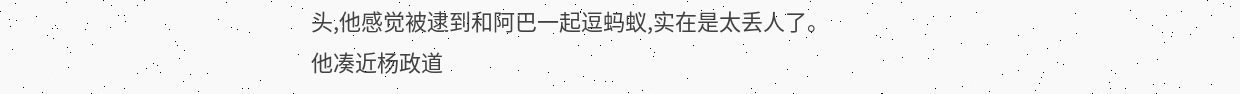头,他感觉被逮到和阿巴一起逗蚂蚁,实在是太丢人了。
他凑近杨政道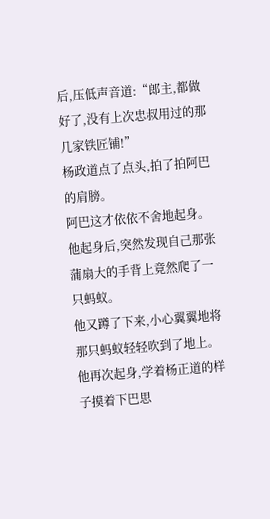后,压低声音道:“郎主,都做好了,没有上次忠叔用过的那几家铁匠铺!”
杨政道点了点头,拍了拍阿巴的肩膀。
阿巴这才依依不舍地起身。
他起身后,突然发现自己那张蒲扇大的手背上竟然爬了一只蚂蚁。
他又蹲了下来,小心翼翼地将那只蚂蚁轻轻吹到了地上。
他再次起身,学着杨正道的样子摸着下巴思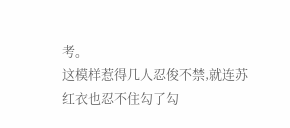考。
这模样惹得几人忍俊不禁,就连苏红衣也忍不住勾了勾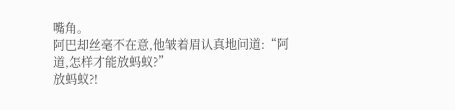嘴角。
阿巴却丝毫不在意,他皱着眉认真地问道:“阿道,怎样才能放蚂蚁?”
放蚂蚁?!